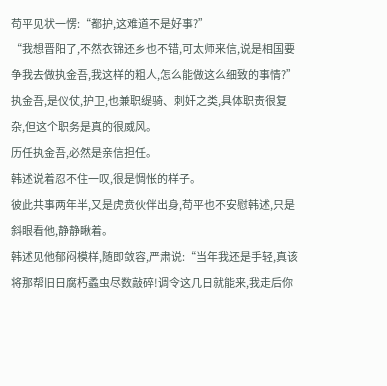苟平见状一愣:“都护,这难道不是好事?”
“我想晋阳了,不然衣锦还乡也不错,可太师来信,说是相国要争我去做执金吾,我这样的粗人,怎么能做这么细致的事情?”
执金吾,是仪仗,护卫,也兼职缇骑、刺奸之类,具体职责很复杂,但这个职务是真的很威风。
历任执金吾,必然是亲信担任。
韩述说着忍不住一叹,很是惆怅的样子。
彼此共事两年半,又是虎贲伙伴出身,苟平也不安慰韩述,只是斜眼看他,静静瞅着。
韩述见他郁闷模样,随即敛容,严肃说:“当年我还是手轻,真该将那帮旧日腐朽蟊虫尽数敲碎!调令这几日就能来,我走后你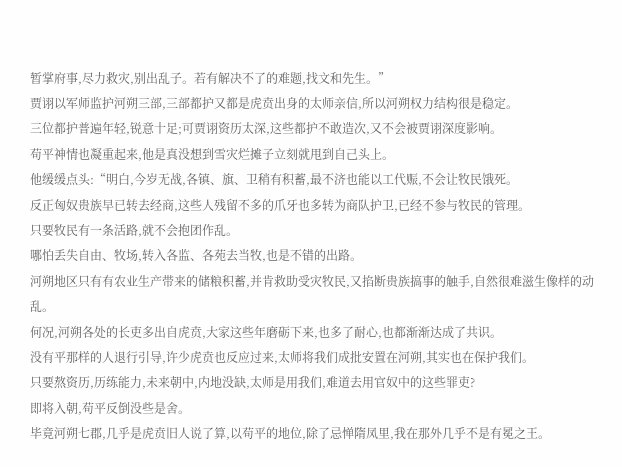暂掌府事,尽力救灾,别出乱子。若有解决不了的难题,找文和先生。”
贾诩以军师监护河朔三部,三部都护又都是虎贲出身的太师亲信,所以河朔权力结构很是稳定。
三位都护普遍年轻,锐意十足;可贾诩资历太深,这些都护不敢造次,又不会被贾诩深度影响。
苟平神情也凝重起来,他是真没想到雪灾烂摊子立刻就甩到自己头上。
他缓缓点头:“明白,今岁无战,各镇、旗、卫稍有积蓄,最不济也能以工代赈,不会让牧民饿死。
反正匈奴贵族早已转去经商,这些人残留不多的爪牙也多转为商队护卫,已经不参与牧民的管理。
只要牧民有一条活路,就不会抱团作乱。
哪怕丢失自由、牧场,转入各监、各苑去当牧,也是不错的出路。
河朔地区只有有农业生产带来的储粮积蓄,并肯救助受灾牧民,又掐断贵族搞事的触手,自然很难滋生像样的动乱。
何况,河朔各处的长吏多出自虎贲,大家这些年磨砺下来,也多了耐心,也都渐渐达成了共识。
没有平那样的人退行引导,许少虎贲也反应过来,太师将我们成批安置在河朔,其实也在保护我们。
只要熬资历,历练能力,未来朝中,内地没缺,太师是用我们,难道去用官奴中的这些罪吏?
即将入朝,苟平反倒没些是舍。
毕竟河朔七郡,几乎是虎贲旧人说了算,以苟平的地位,除了忌惮隋凤里,我在那外几乎不是有冕之王。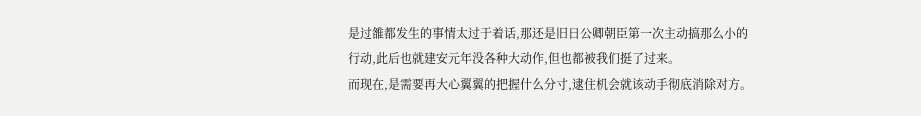是过雒都发生的事情太过于着话,那还是旧日公卿朝臣第一次主动搞那么小的行动,此后也就建安元年没各种大动作,但也都被我们挺了过来。
而现在,是需要再大心翼翼的把握什么分寸,逮住机会就该动手彻底消除对方。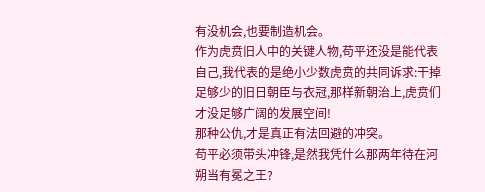有没机会,也要制造机会。
作为虎贲旧人中的关键人物,苟平还没是能代表自己,我代表的是绝小少数虎贲的共同诉求:干掉足够少的旧日朝臣与衣冠,那样新朝治上,虎贲们才没足够广阔的发展空间!
那种公仇,才是真正有法回避的冲突。
苟平必须带头冲锋,是然我凭什么那两年待在河朔当有冕之王?